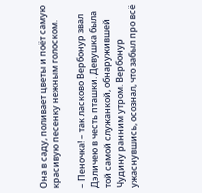Она в саду, поливает цветы и поёт самую красивую песенку нежным голоском.

– Пеночка! – так ласково Вербонур звал Дэличею в честь пташки. Девушка была той самой служанкой, обнаружившей Чудину ранним утром. Вербонур ужаснувшись, осознал, что забыл про всё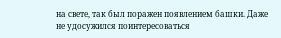на свете, так был поражен появлением башки. Даже не удосужился поинтересоваться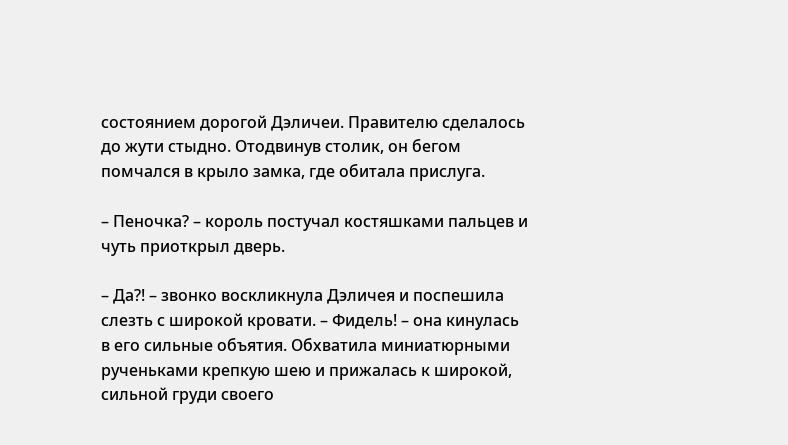состоянием дорогой Дэличеи. Правителю сделалось до жути стыдно. Отодвинув столик, он бегом помчался в крыло замка, где обитала прислуга.

– Пеночка? – король постучал костяшками пальцев и чуть приоткрыл дверь.

– Да?! – звонко воскликнула Дэличея и поспешила слезть с широкой кровати. – Фидель! – она кинулась в его сильные объятия. Обхватила миниатюрными рученьками крепкую шею и прижалась к широкой, сильной груди своего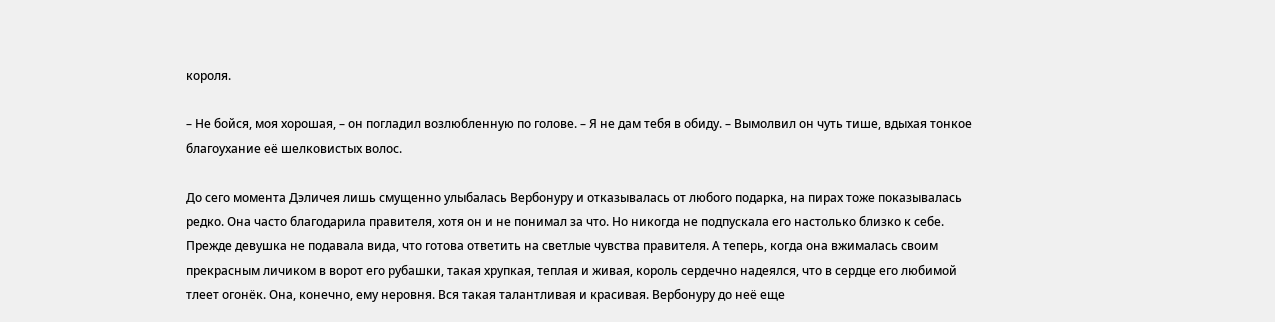короля.

– Не бойся, моя хорошая, – он погладил возлюбленную по голове. – Я не дам тебя в обиду. – Вымолвил он чуть тише, вдыхая тонкое благоухание её шелковистых волос.

До сего момента Дэличея лишь смущенно улыбалась Вербонуру и отказывалась от любого подарка, на пирах тоже показывалась редко. Она часто благодарила правителя, хотя он и не понимал за что. Но никогда не подпускала его настолько близко к себе. Прежде девушка не подавала вида, что готова ответить на светлые чувства правителя. А теперь, когда она вжималась своим прекрасным личиком в ворот его рубашки, такая хрупкая, теплая и живая, король сердечно надеялся, что в сердце его любимой тлеет огонёк. Она, конечно, ему неровня. Вся такая талантливая и красивая. Вербонуру до неё еще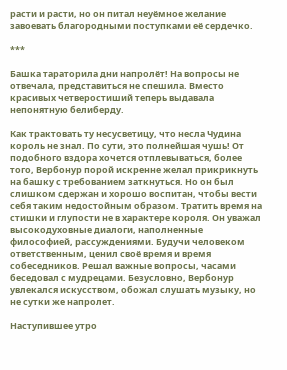расти и расти, но он питал неуёмное желание завоевать благородными поступками её сердечко.

***

Башка тараторила дни напролёт! На вопросы не отвечала, представиться не спешила. Вместо красивых четверостиший теперь выдавала непонятную белиберду.

Как трактовать ту несусветицу, что несла Чудина король не знал. По сути, это полнейшая чушь! От подобного вздора хочется отплевываться, более того, Вербонур порой искренне желал прикрикнуть на башку с требованием заткнуться. Но он был слишком сдержан и хорошо воспитан, чтобы вести себя таким недостойным образом. Тратить время на стишки и глупости не в характере короля. Он уважал высокодуховные диалоги, наполненные философией, рассуждениями. Будучи человеком ответственным, ценил своё время и время собеседников. Решал важные вопросы, часами беседовал с мудрецами. Безусловно, Вербонур увлекался искусством, обожал слушать музыку, но не сутки же напролет.

Наступившее утро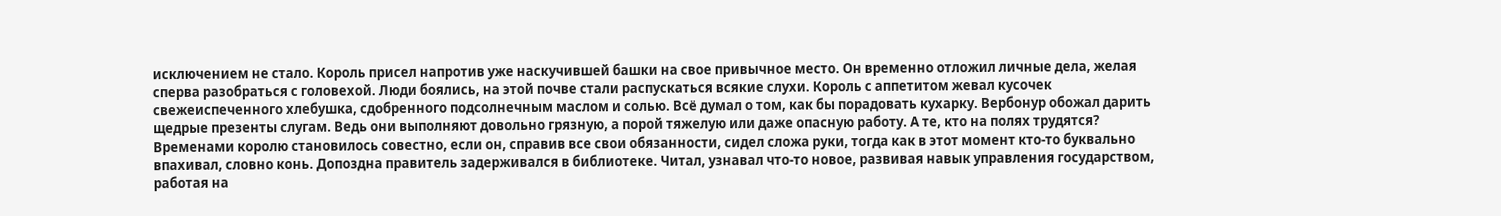исключением не стало. Король присел напротив уже наскучившей башки на свое привычное место. Он временно отложил личные дела, желая сперва разобраться с головехой. Люди боялись, на этой почве стали распускаться всякие слухи. Король с аппетитом жевал кусочек свежеиспеченного хлебушка, сдобренного подсолнечным маслом и солью. Всё думал о том, как бы порадовать кухарку. Вербонур обожал дарить щедрые презенты слугам. Ведь они выполняют довольно грязную, а порой тяжелую или даже опасную работу. А те, кто на полях трудятся? Временами королю становилось совестно, если он, справив все свои обязанности, сидел сложа руки, тогда как в этот момент кто-то буквально впахивал, словно конь. Допоздна правитель задерживался в библиотеке. Читал, узнавал что-то новое, развивая навык управления государством, работая на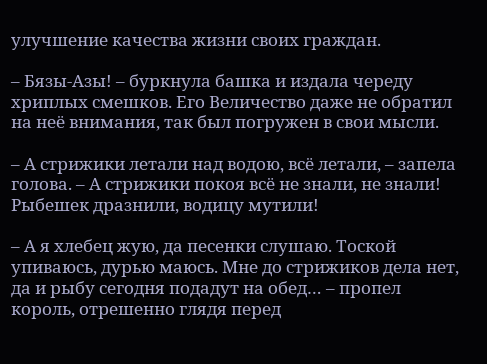улучшение качества жизни своих граждан.

– Бязы-Азы! – буркнула башка и издала череду хриплых смешков. Его Величество даже не обратил на неё внимания, так был погружен в свои мысли.

– А стрижики летали над водою, всё летали, – запела голова. – А стрижики покоя всё не знали, не знали! Рыбешек дразнили, водицу мутили!

– А я хлебец жую, да песенки слушаю. Тоской упиваюсь, дурью маюсь. Мне до стрижиков дела нет, да и рыбу сегодня подадут на обед… – пропел король, отрешенно глядя перед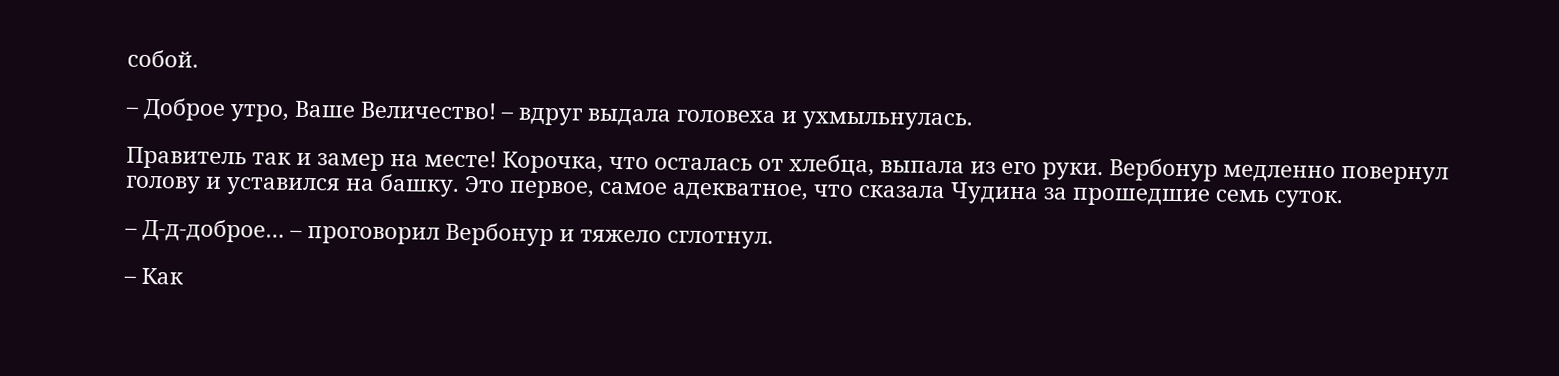собой.

– Доброе утро, Ваше Величество! – вдруг выдала головеха и ухмыльнулась.

Правитель так и замер на месте! Корочка, что осталась от хлебца, выпала из его руки. Вербонур медленно повернул голову и уставился на башку. Это первое, самое адекватное, что сказала Чудина за прошедшие семь суток.

– Д-д-доброе… – проговорил Вербонур и тяжело сглотнул.

– Как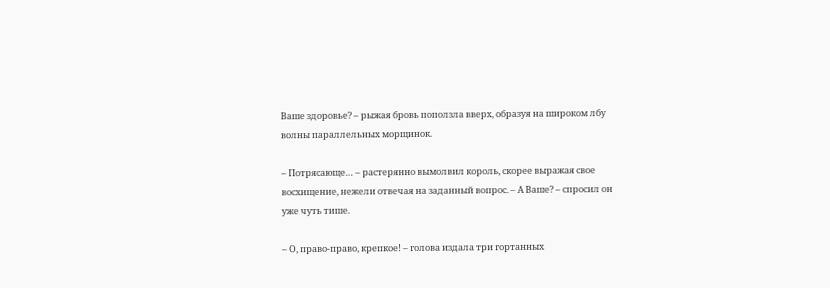Ваше здоровье? – рыжая бровь поползла вверх, образуя на широком лбу волны параллельных морщинок.

– Потрясающе… – растерянно вымолвил король, скорее выражая свое восхищение, нежели отвечая на заданный вопрос. – А Ваше? – спросил он уже чуть тише.

– О, право-право, крепкое! – голова издала три гортанных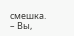смешка. – Вы,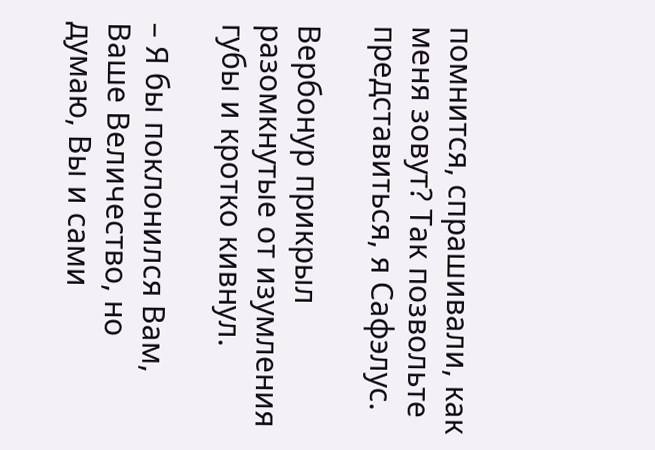помнится, спрашивали, как меня зовут? Так позвольте представиться, я Сафэлус.

Вербонур прикрыл разомкнутые от изумления губы и кротко кивнул.

– Я бы поклонился Вам, Ваше Величество, но думаю, Вы и сами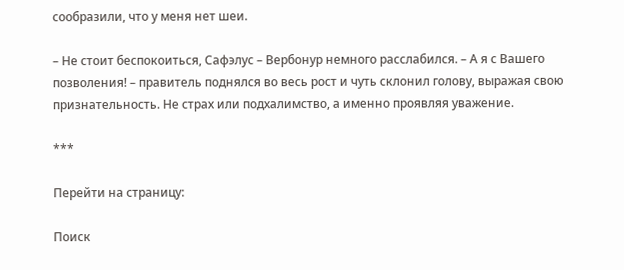сообразили, что у меня нет шеи.

– Не стоит беспокоиться, Сафэлус – Вербонур немного расслабился. – А я с Вашего позволения! – правитель поднялся во весь рост и чуть склонил голову, выражая свою признательность. Не страх или подхалимство, а именно проявляя уважение.

***

Перейти на страницу:

Поиск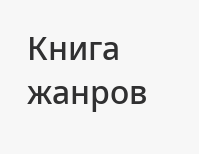Книга жанров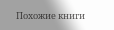Похожие книги